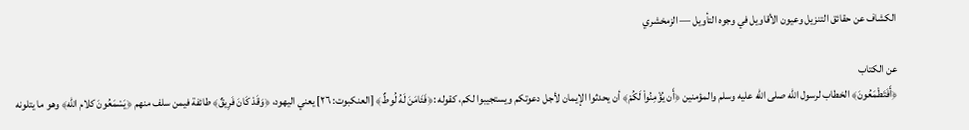الكشاف عن حقائق التنزيل وعيون الأقاويل في وجوه التأويل — الزمخشري

عن الكتاب
﴿أَفَتَطْمَعُونَ﴾ الخطاب لرسول الله صلى الله عليه وسلم والمؤمنين ﴿أَن يُؤْمِنُواْ لَكُمْ﴾ أن يحدثوا الإيمان لأجل دعوتكم ويستجيبوا لكم، كقوله :﴿فَئَامَنَ لَهُ لُوطٌ﴾ [العنكبوت: ٢٦] يعني اليهود، ﴿وَقَدْ كَانَ فَرِيقٌ﴾ طائفة فيمن سلف منهم ﴿يَسْمَعُونَ كلام الله﴾ وهو ما يتلونه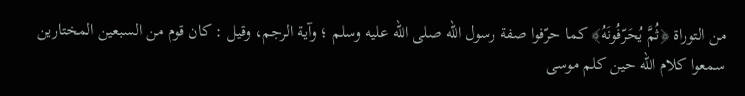من التوراة ﴿ثُمَّ يُحَرّفُونَهُ﴾ كما حرّفوا صفة رسول الله صلى الله عليه وسلم ؛ وآية الرجم، وقيل : كان قوم من السبعين المختارين سمعوا كلام الله حين كلم موسى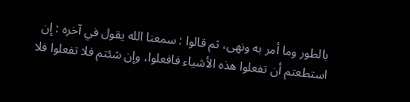بالطور وما أمر به ونهى، ثم قالوا : سمعنا الله يقول في آخره : إن استطعتم أن تفعلوا هذه الأشياء فافعلوا، وإن شئتم فلا تفعلوا فلا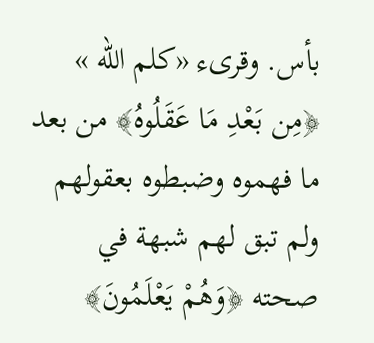بأس. وقرىء «كلم الله » ﴿مِن بَعْدِ مَا عَقَلُوهُ﴾ من بعد ما فهموه وضبطوه بعقولهم ولم تبق لهم شبهة في صحته ﴿وَهُمْ يَعْلَمُونَ﴾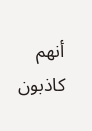أنهم كاذبون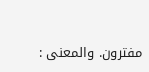مفترون. والمعنى :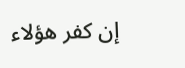إن كفر هؤلاء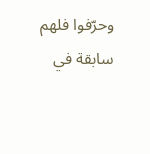وحرّفوا فلهم سابقة في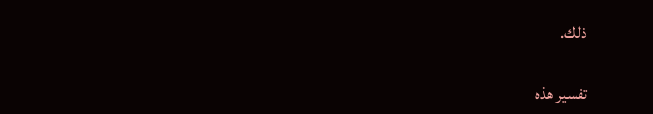ذلك.

تفسير هذه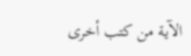الآية من كتب أخرى